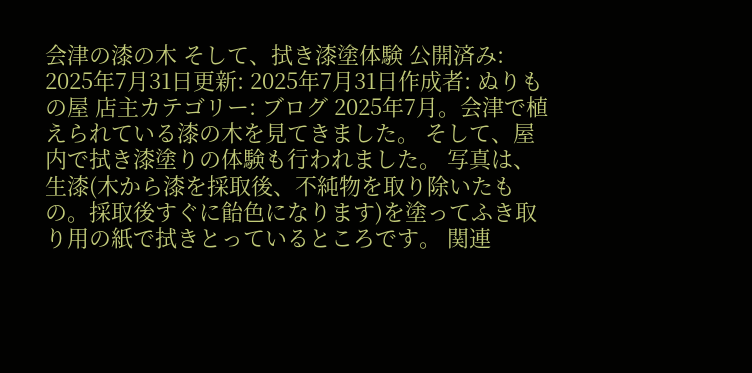会津の漆の木 そして、拭き漆塗体験 公開済み: 2025年7月31日更新: 2025年7月31日作成者: ぬりもの屋 店主カテゴリー: ブログ 2025年7月。会津で植えられている漆の木を見てきました。 そして、屋内で拭き漆塗りの体験も行われました。 写真は、生漆(木から漆を採取後、不純物を取り除いたもの。採取後すぐに飴色になります)を塗ってふき取り用の紙で拭きとっているところです。 関連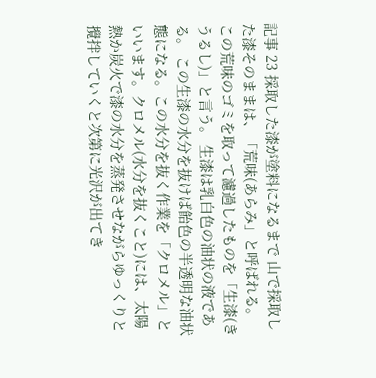記事 23 採取した漆が塗料になるまで 山で採取した漆そのままは、「荒味(あらみ」と呼ばれる。 この荒味のゴミを取って濾過したものを「生漆(きうるし)」と言う。 生漆は乳白色の油状の液である。 この生漆の水分を抜けば飴色の半透明な油状態になる。この水分を抜く作業を「クロメル」といいます。クロメル(水分を抜くこと)には、太陽熱か炭火で漆の水分を蒸発させながらゆっくりと攪拌していくと次第に光沢が出てき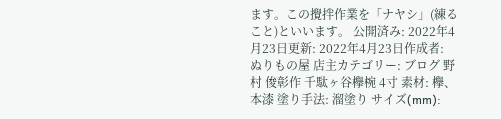ます。この攪拌作業を「ナヤシ」(練ること)といいます。 公開済み: 2022年4月23日更新: 2022年4月23日作成者: ぬりもの屋 店主カテゴリー: ブログ 野村 俊彰作 千駄ヶ谷欅椀 4寸 素材: 欅、本漆 塗り手法: 溜塗り サイズ(mm):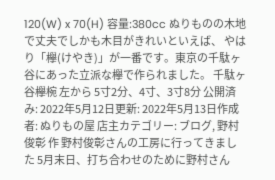120(W) x 70(H) 容量:380cc ぬりものの木地で丈夫でしかも木目がきれいといえば、 やはり「欅(けやき)」が一番です。東京の千駄ヶ谷にあった立派な欅で作られました。 千駄ヶ谷欅椀 左から 5寸2分、4寸、3寸8分 公開済み: 2022年5月12日更新: 2022年5月13日作成者: ぬりもの屋 店主カテゴリー: ブログ, 野村俊彰 作 野村俊彰さんの工房に行ってきました 5月末日、打ち合わせのために野村さん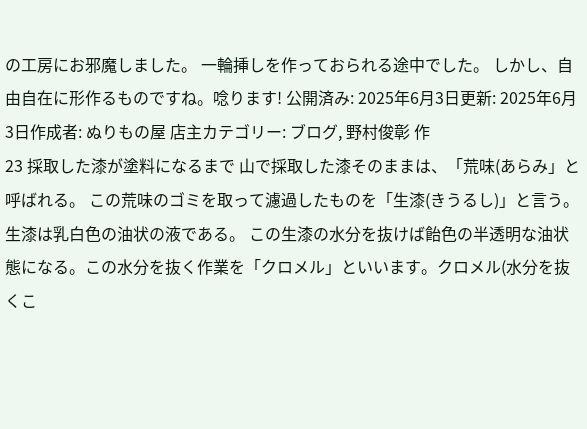の工房にお邪魔しました。 一輪挿しを作っておられる途中でした。 しかし、自由自在に形作るものですね。唸ります! 公開済み: 2025年6月3日更新: 2025年6月3日作成者: ぬりもの屋 店主カテゴリー: ブログ, 野村俊彰 作
23 採取した漆が塗料になるまで 山で採取した漆そのままは、「荒味(あらみ」と呼ばれる。 この荒味のゴミを取って濾過したものを「生漆(きうるし)」と言う。 生漆は乳白色の油状の液である。 この生漆の水分を抜けば飴色の半透明な油状態になる。この水分を抜く作業を「クロメル」といいます。クロメル(水分を抜くこ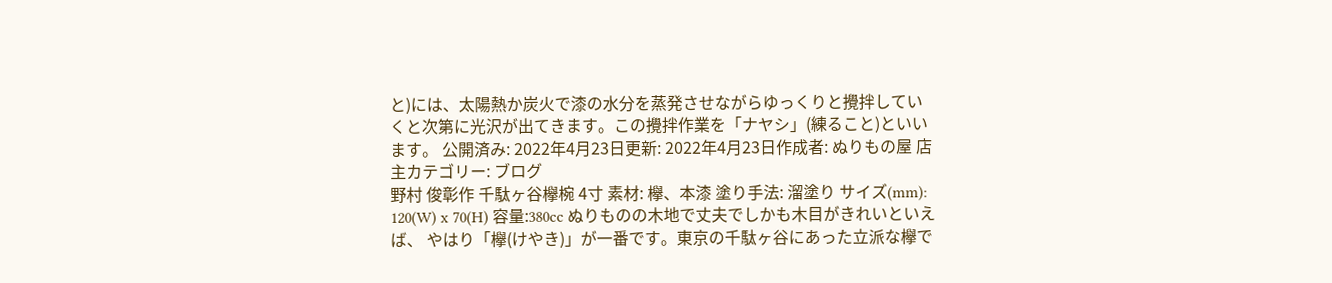と)には、太陽熱か炭火で漆の水分を蒸発させながらゆっくりと攪拌していくと次第に光沢が出てきます。この攪拌作業を「ナヤシ」(練ること)といいます。 公開済み: 2022年4月23日更新: 2022年4月23日作成者: ぬりもの屋 店主カテゴリー: ブログ
野村 俊彰作 千駄ヶ谷欅椀 4寸 素材: 欅、本漆 塗り手法: 溜塗り サイズ(mm): 120(W) x 70(H) 容量:380cc ぬりものの木地で丈夫でしかも木目がきれいといえば、 やはり「欅(けやき)」が一番です。東京の千駄ヶ谷にあった立派な欅で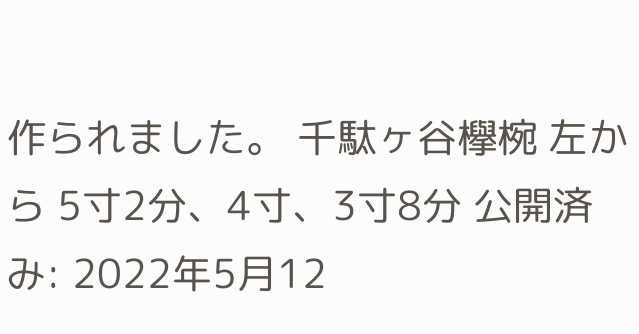作られました。 千駄ヶ谷欅椀 左から 5寸2分、4寸、3寸8分 公開済み: 2022年5月12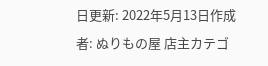日更新: 2022年5月13日作成者: ぬりもの屋 店主カテゴ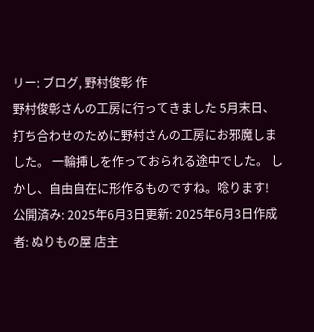リー: ブログ, 野村俊彰 作
野村俊彰さんの工房に行ってきました 5月末日、打ち合わせのために野村さんの工房にお邪魔しました。 一輪挿しを作っておられる途中でした。 しかし、自由自在に形作るものですね。唸ります! 公開済み: 2025年6月3日更新: 2025年6月3日作成者: ぬりもの屋 店主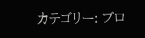カテゴリー: ブロ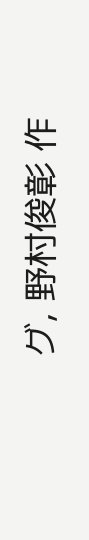グ, 野村俊彰 作